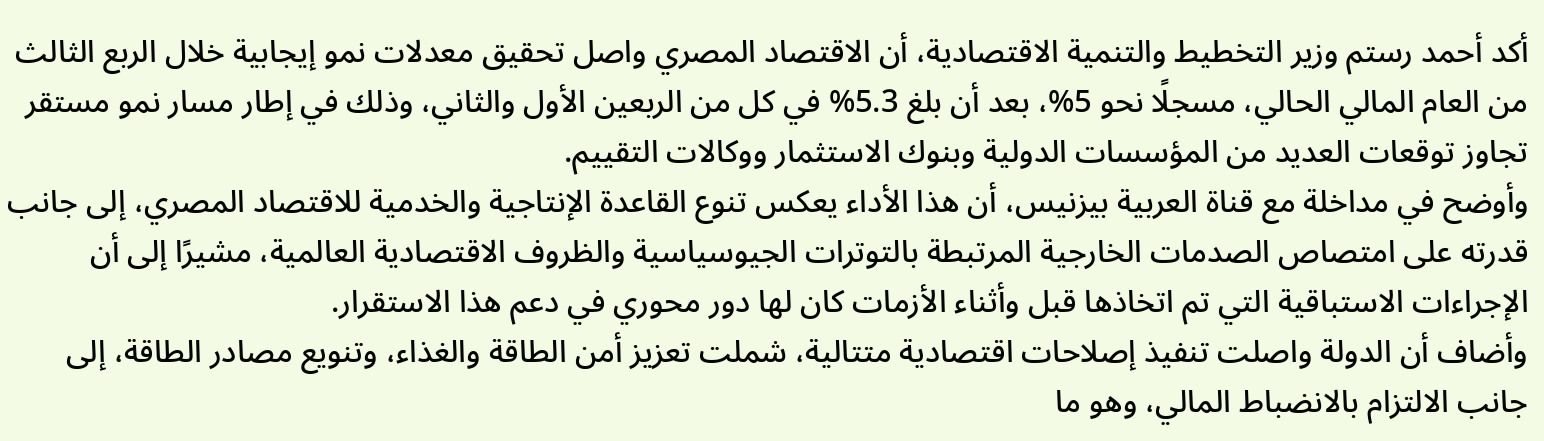أكد أحمد رستم وزير التخطيط والتنمية الاقتصادية، أن الاقتصاد المصري واصل تحقيق معدلات نمو إيجابية خلال الربع الثالث من العام المالي الحالي، مسجلًا نحو 5%، بعد أن بلغ 5.3% في كل من الربعين الأول والثاني، وذلك في إطار مسار نمو مستقر تجاوز توقعات العديد من المؤسسات الدولية وبنوك الاستثمار ووكالات التقييم.
وأوضح في مداخلة مع قناة العربية بيزنيس، أن هذا الأداء يعكس تنوع القاعدة الإنتاجية والخدمية للاقتصاد المصري، إلى جانب قدرته على امتصاص الصدمات الخارجية المرتبطة بالتوترات الجيوسياسية والظروف الاقتصادية العالمية، مشيرًا إلى أن الإجراءات الاستباقية التي تم اتخاذها قبل وأثناء الأزمات كان لها دور محوري في دعم هذا الاستقرار.
وأضاف أن الدولة واصلت تنفيذ إصلاحات اقتصادية متتالية، شملت تعزيز أمن الطاقة والغذاء، وتنويع مصادر الطاقة، إلى جانب الالتزام بالانضباط المالي، وهو ما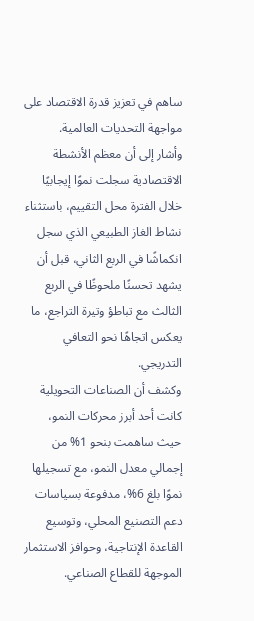ساهم في تعزيز قدرة الاقتصاد على مواجهة التحديات العالمية.
وأشار إلى أن معظم الأنشطة الاقتصادية سجلت نموًا إيجابيًا خلال الفترة محل التقييم، باستثناء نشاط الغاز الطبيعي الذي سجل انكماشًا في الربع الثاني، قبل أن يشهد تحسنًا ملحوظًا في الربع الثالث مع تباطؤ وتيرة التراجع، ما يعكس اتجاهًا نحو التعافي التدريجي.
وكشف أن الصناعات التحويلية كانت أحد أبرز محركات النمو، حيث ساهمت بنحو 1% من إجمالي معدل النمو، مع تسجيلها نموًا بلغ 6%، مدفوعة بسياسات دعم التصنيع المحلي، وتوسيع القاعدة الإنتاجية، وحوافز الاستثمار الموجهة للقطاع الصناعي.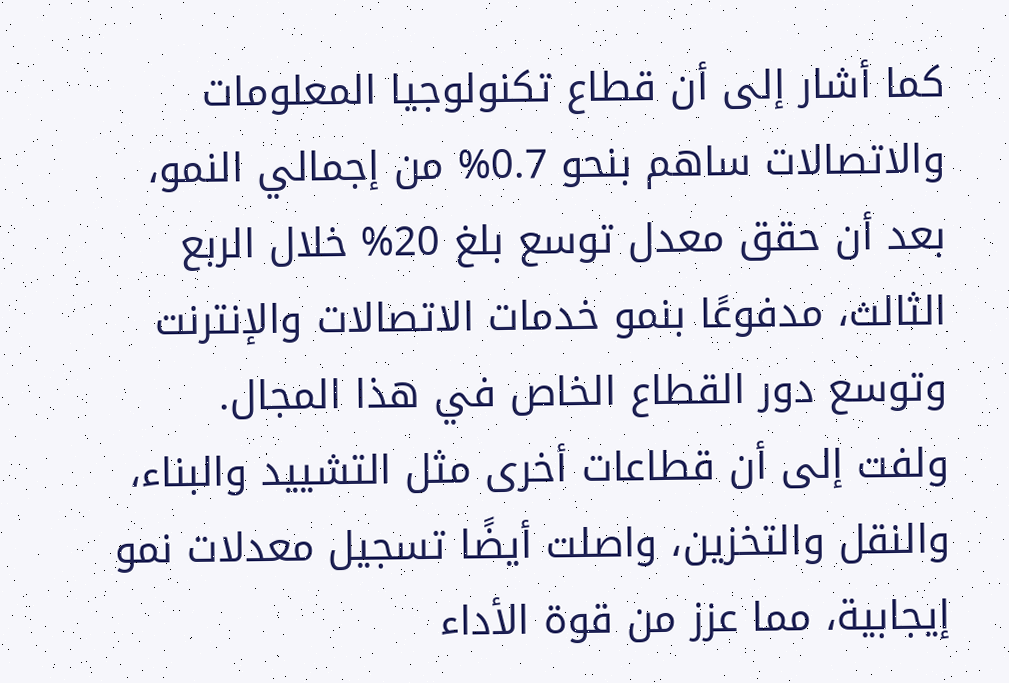كما أشار إلى أن قطاع تكنولوجيا المعلومات والاتصالات ساهم بنحو 0.7% من إجمالي النمو، بعد أن حقق معدل توسع بلغ 20% خلال الربع الثالث، مدفوعًا بنمو خدمات الاتصالات والإنترنت وتوسع دور القطاع الخاص في هذا المجال.
ولفت إلى أن قطاعات أخرى مثل التشييد والبناء، والنقل والتخزين، واصلت أيضًا تسجيل معدلات نمو إيجابية، مما عزز من قوة الأداء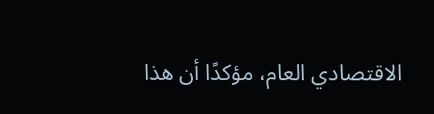الاقتصادي العام، مؤكدًا أن هذا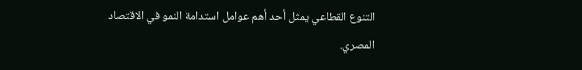التنوع القطاعي يمثل أحد أهم عوامل استدامة النمو في الاقتصاد المصري.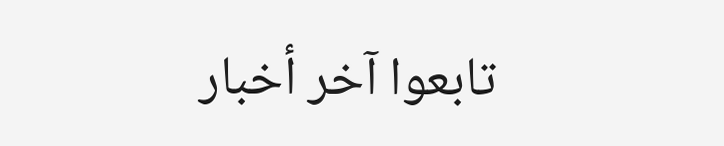تابعوا آخر أخبار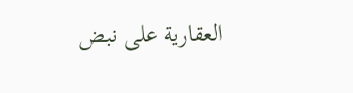العقارية على نبض